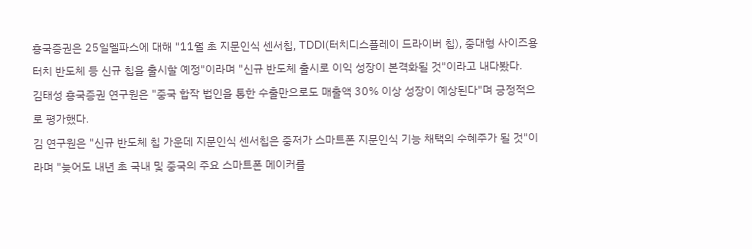흥국증권은 25일멜파스에 대해 "11월 초 지문인식 센서칩, TDDI(터치디스플레이 드라이버 칩), 중대형 사이즈용 터치 반도체 등 신규 칩을 출시할 예정"이라며 "신규 반도체 출시로 이익 성장이 본격화될 것"이라고 내다봤다.
김태성 흥국증권 연구원은 "중국 합작 법인을 통한 수출만으로도 매출액 30% 이상 성장이 예상된다"며 긍정적으로 평가했다.
김 연구원은 "신규 반도체 칩 가운데 지문인식 센서칩은 중저가 스마트폰 지문인식 기능 채택의 수혜주가 될 것"이라며 "늦어도 내년 초 국내 및 중국의 주요 스마트폰 메이커를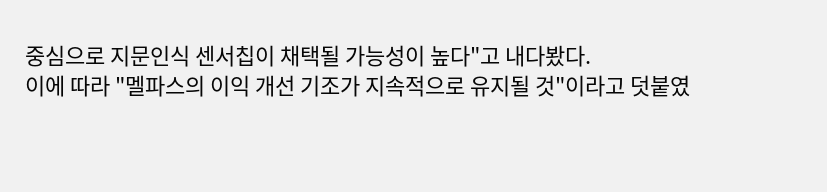중심으로 지문인식 센서칩이 채택될 가능성이 높다"고 내다봤다.
이에 따라 "멜파스의 이익 개선 기조가 지속적으로 유지될 것"이라고 덧붙였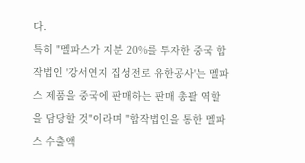다.
특히 "멜파스가 지분 20%를 투자한 중국 합작법인 '강서연지 집성전로 유한공사'는 멜파스 제품을 중국에 판매하는 판매 총괄 역할을 담당할 것"이라며 "합작법인을 통한 멜파스 수출액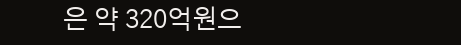은 약 320억원으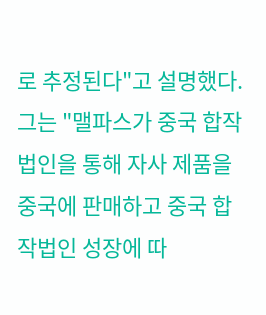로 추정된다"고 설명했다.
그는 "맬파스가 중국 합작법인을 통해 자사 제품을 중국에 판매하고 중국 합작법인 성장에 따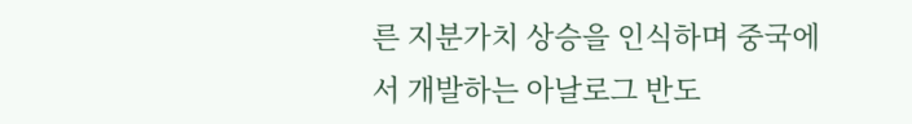른 지분가치 상승을 인식하며 중국에서 개발하는 아날로그 반도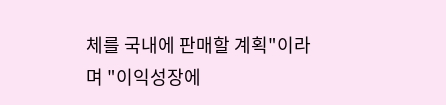체를 국내에 판매할 계획"이라며 "이익성장에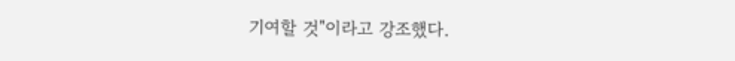기여할 것"이라고 강조했다.